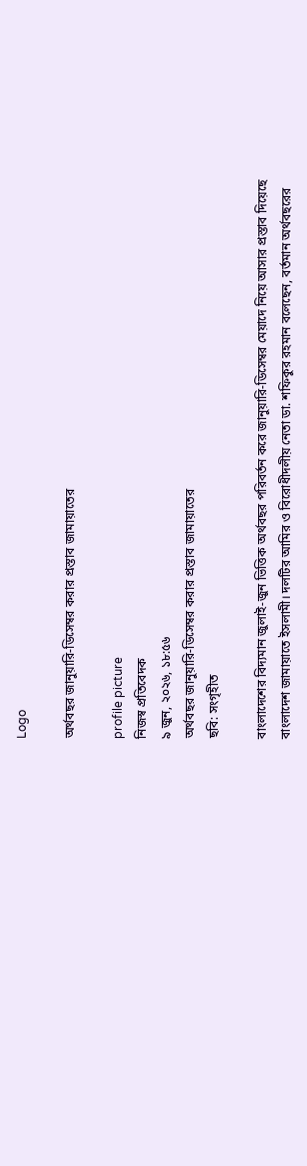Logo

অর্থবছর জানুয়ারি-ডিসেম্বর করার প্রস্তাব জামায়াতের

profile picture
নিজস্ব প্রতিবেদক
৯ জুন, ২০২৬, ১৮:৫৬
অর্থবছর জানুয়ারি-ডিসেম্বর করার প্রস্তাব জামায়াতের
ছবি: সংগৃহীত

বাংলাদেশের বিদ্যমান জুলাই-জুন ভিত্তিক অর্থবছর পরিবর্তন করে জানুয়ারি-ডিসেম্বর মেয়াদে নিয়ে আসার প্রস্তাব দিয়েছে বাংলাদেশ জামায়াতে ইসলামী। দলটির আমির ও বিরোধীদলীয় নেতা ডা. শফিকুর রহমান বলেছেন, বর্তমান অর্থবছরের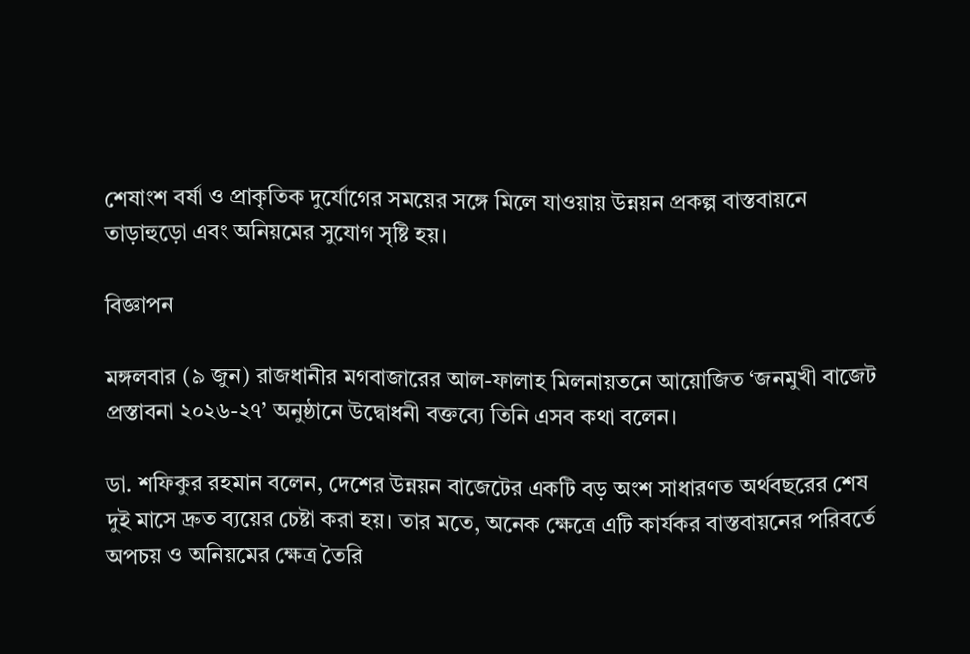শেষাংশ বর্ষা ও প্রাকৃতিক দুর্যোগের সময়ের সঙ্গে মিলে যাওয়ায় উন্নয়ন প্রকল্প বাস্তবায়নে তাড়াহুড়ো এবং অনিয়মের সুযোগ সৃষ্টি হয়।

বিজ্ঞাপন

মঙ্গলবার (৯ জুন) রাজধানীর মগবাজারের আল-ফালাহ মিলনায়তনে আয়োজিত ‘জনমুখী বাজেট প্রস্তাবনা ২০২৬-২৭’ অনুষ্ঠানে উদ্বোধনী বক্তব্যে তিনি এসব কথা বলেন।

ডা. শফিকুর রহমান বলেন, দেশের উন্নয়ন বাজেটের একটি বড় অংশ সাধারণত অর্থবছরের শেষ দুই মাসে দ্রুত ব্যয়ের চেষ্টা করা হয়। তার মতে, অনেক ক্ষেত্রে এটি কার্যকর বাস্তবায়নের পরিবর্তে অপচয় ও অনিয়মের ক্ষেত্র তৈরি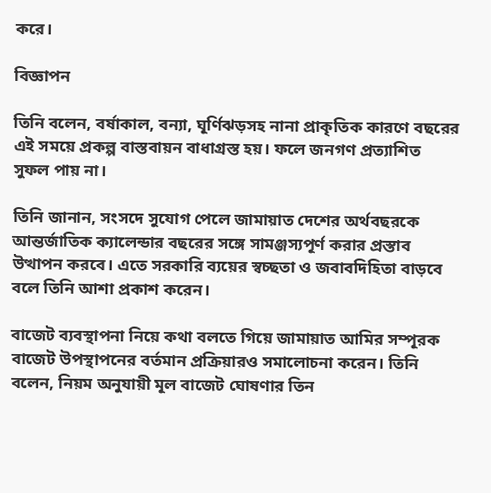করে।

বিজ্ঞাপন

তিনি বলেন, বর্ষাকাল, বন্যা, ঘূর্ণিঝড়সহ নানা প্রাকৃতিক কারণে বছরের এই সময়ে প্রকল্প বাস্তবায়ন বাধাগ্রস্ত হয়। ফলে জনগণ প্রত্যাশিত সুফল পায় না।

তিনি জানান, সংসদে সুযোগ পেলে জামায়াত দেশের অর্থবছরকে আন্তর্জাতিক ক্যালেন্ডার বছরের সঙ্গে সামঞ্জস্যপূর্ণ করার প্রস্তাব উত্থাপন করবে। এতে সরকারি ব্যয়ের স্বচ্ছতা ও জবাবদিহিতা বাড়বে বলে তিনি আশা প্রকাশ করেন।

বাজেট ব্যবস্থাপনা নিয়ে কথা বলতে গিয়ে জামায়াত আমির সম্পূরক বাজেট উপস্থাপনের বর্তমান প্রক্রিয়ারও সমালোচনা করেন। তিনি বলেন, নিয়ম অনুযায়ী মূল বাজেট ঘোষণার তিন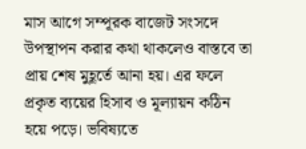মাস আগে সম্পূরক বাজেট সংসদে উপস্থাপন করার কথা থাকলেও বাস্তবে তা প্রায় শেষ মুহূর্তে আনা হয়। এর ফলে প্রকৃত ব্যয়ের হিসাব ও মূল্যায়ন কঠিন হয়ে পড়ে। ভবিষ্যতে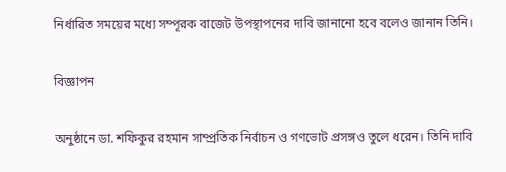নির্ধারিত সময়ের মধ্যে সম্পূরক বাজেট উপস্থাপনের দাবি জানানো হবে বলেও জানান তিনি।

বিজ্ঞাপন

অনুষ্ঠানে ডা. শফিকুর রহমান সাম্প্রতিক নির্বাচন ও গণভোট প্রসঙ্গও তুলে ধরেন। তিনি দাবি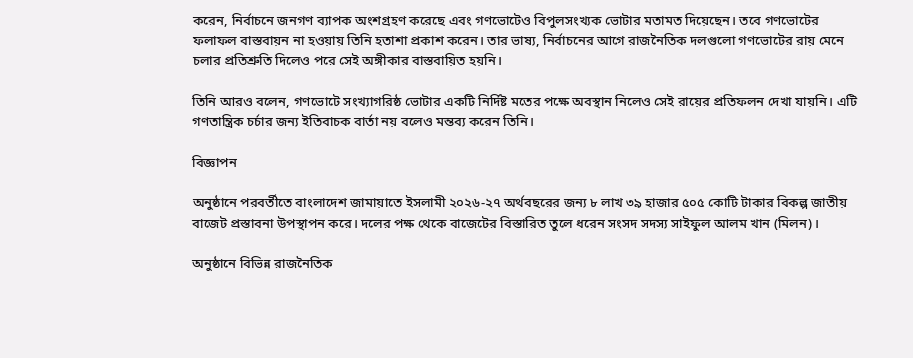করেন, নির্বাচনে জনগণ ব্যাপক অংশগ্রহণ করেছে এবং গণভোটেও বিপুলসংখ্যক ভোটার মতামত দিয়েছেন। তবে গণভোটের ফলাফল বাস্তবায়ন না হওয়ায় তিনি হতাশা প্রকাশ করেন। তার ভাষ্য, নির্বাচনের আগে রাজনৈতিক দলগুলো গণভোটের রায় মেনে চলার প্রতিশ্রুতি দিলেও পরে সেই অঙ্গীকার বাস্তবায়িত হয়নি।

তিনি আরও বলেন, গণভোটে সংখ্যাগরিষ্ঠ ভোটার একটি নির্দিষ্ট মতের পক্ষে অবস্থান নিলেও সেই রায়ের প্রতিফলন দেখা যায়নি। এটি গণতান্ত্রিক চর্চার জন্য ইতিবাচক বার্তা নয় বলেও মন্তব্য করেন তিনি।

বিজ্ঞাপন

অনুষ্ঠানে পরবর্তীতে বাংলাদেশ জামায়াতে ইসলামী ২০২৬-২৭ অর্থবছরের জন্য ৮ লাখ ৩৯ হাজার ৫০৫ কোটি টাকার বিকল্প জাতীয় বাজেট প্রস্তাবনা উপস্থাপন করে। দলের পক্ষ থেকে বাজেটের বিস্তারিত তুলে ধরেন সংসদ সদস্য সাইফুল আলম খান (মিলন)।

অনুষ্ঠানে বিভিন্ন রাজনৈতিক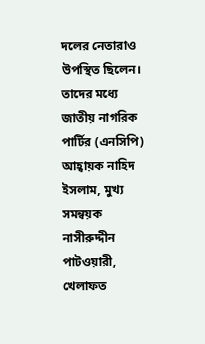দলের নেতারাও উপস্থিত ছিলেন। তাদের মধ্যে জাতীয় নাগরিক পার্টির (এনসিপি) আহ্বায়ক নাহিদ ইসলাম, মুখ্য সমন্বয়ক নাসীরুদ্দীন পাটওয়ারী, খেলাফত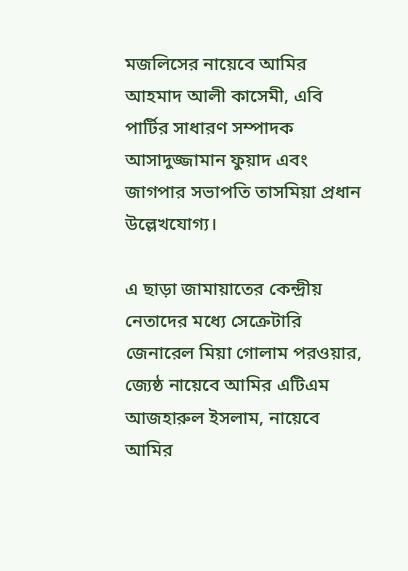মজলিসের নায়েবে আমির আহমাদ আলী কাসেমী, এবি পার্টির সাধারণ সম্পাদক আসাদুজ্জামান ফুয়াদ এবং জাগপার সভাপতি তাসমিয়া প্রধান উল্লেখযোগ্য।

এ ছাড়া জামায়াতের কেন্দ্রীয় নেতাদের মধ্যে সেক্রেটারি জেনারেল মিয়া গোলাম পরওয়ার, জ্যেষ্ঠ নায়েবে আমির এটিএম আজহারুল ইসলাম, নায়েবে আমির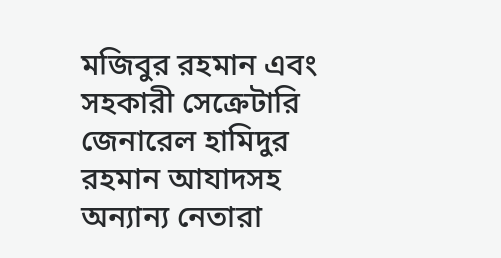মজিবুর রহমান এবং সহকারী সেক্রেটারি জেনারেল হামিদুর রহমান আযাদসহ অন্যান্য নেতারা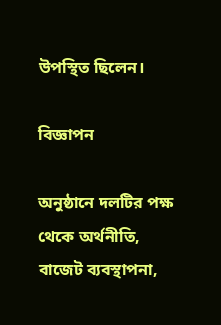উপস্থিত ছিলেন।

বিজ্ঞাপন

অনুষ্ঠানে দলটির পক্ষ থেকে অর্থনীতি, বাজেট ব্যবস্থাপনা,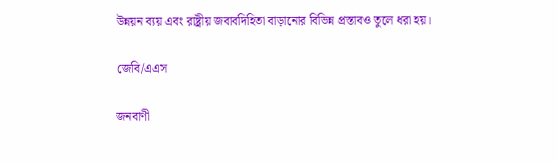উন্নয়ন ব্যয় এবং রাষ্ট্রীয় জবাবদিহিতা বাড়ানোর বিভিন্ন প্রস্তাবও তুলে ধরা হয়।

জেবি/এএস

জনবাণী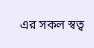এর সকল স্বত্ব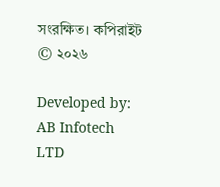সংরক্ষিত। কপিরাইট © ২০২৬

Developed by: AB Infotech LTD